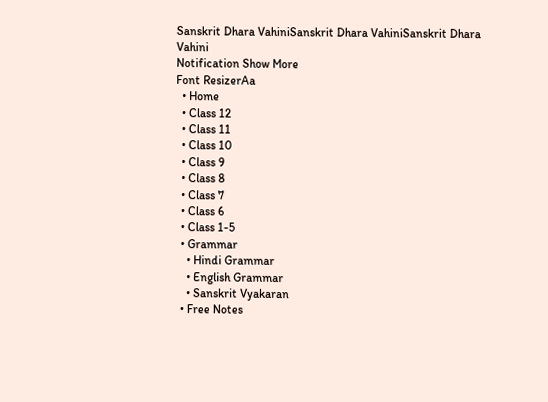Sanskrit Dhara VahiniSanskrit Dhara VahiniSanskrit Dhara Vahini
Notification Show More
Font ResizerAa
  • Home
  • Class 12
  • Class 11
  • Class 10
  • Class 9
  • Class 8
  • Class 7
  • Class 6
  • Class 1-5
  • Grammar
    • Hindi Grammar
    • English Grammar
    • Sanskrit Vyakaran
  • Free Notes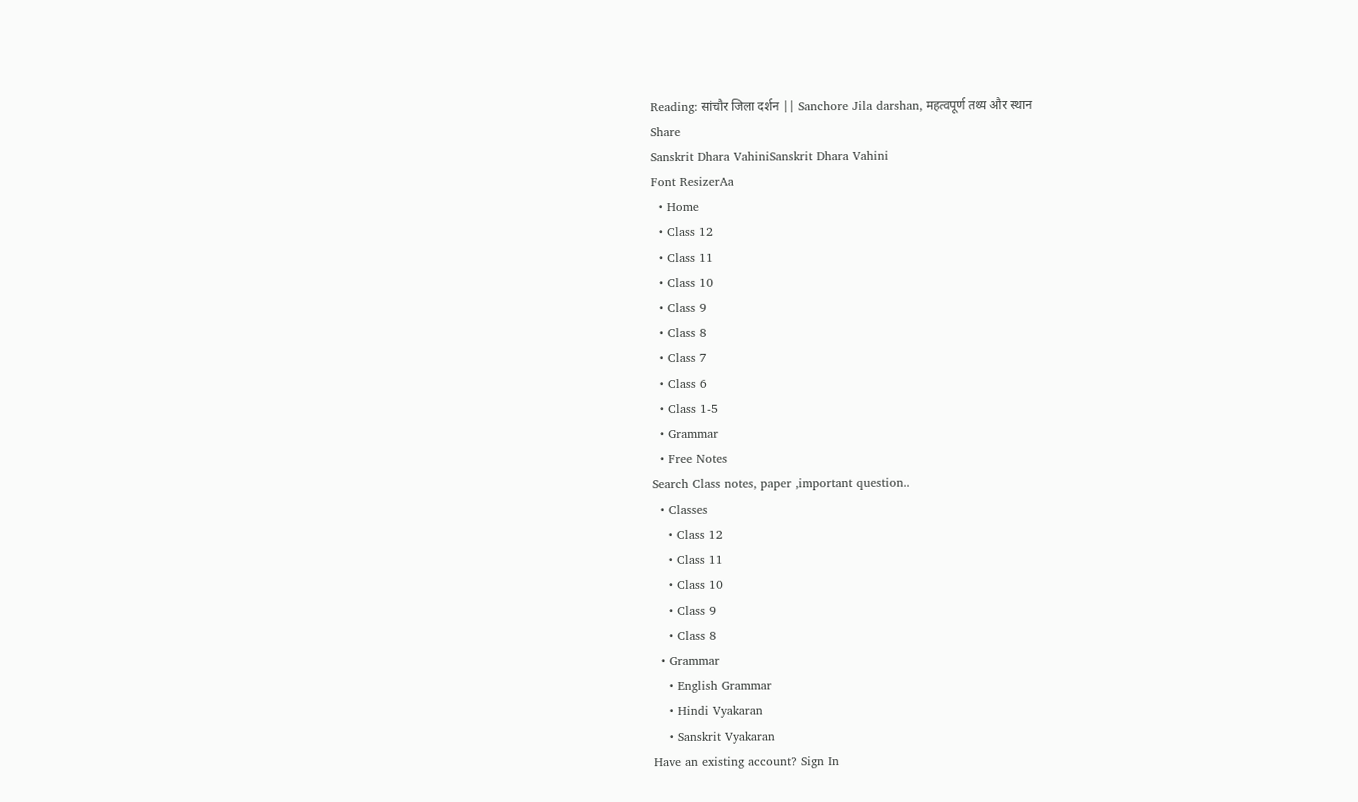Reading: सांचौर जिला दर्शन || Sanchore Jila darshan, महत्वपूर्ण तथ्य और स्थान
Share
Sanskrit Dhara VahiniSanskrit Dhara Vahini
Font ResizerAa
  • Home
  • Class 12
  • Class 11
  • Class 10
  • Class 9
  • Class 8
  • Class 7
  • Class 6
  • Class 1-5
  • Grammar
  • Free Notes
Search Class notes, paper ,important question..
  • Classes
    • Class 12
    • Class 11
    • Class 10
    • Class 9
    • Class 8
  • Grammar
    • English Grammar
    • Hindi Vyakaran
    • Sanskrit Vyakaran
Have an existing account? Sign In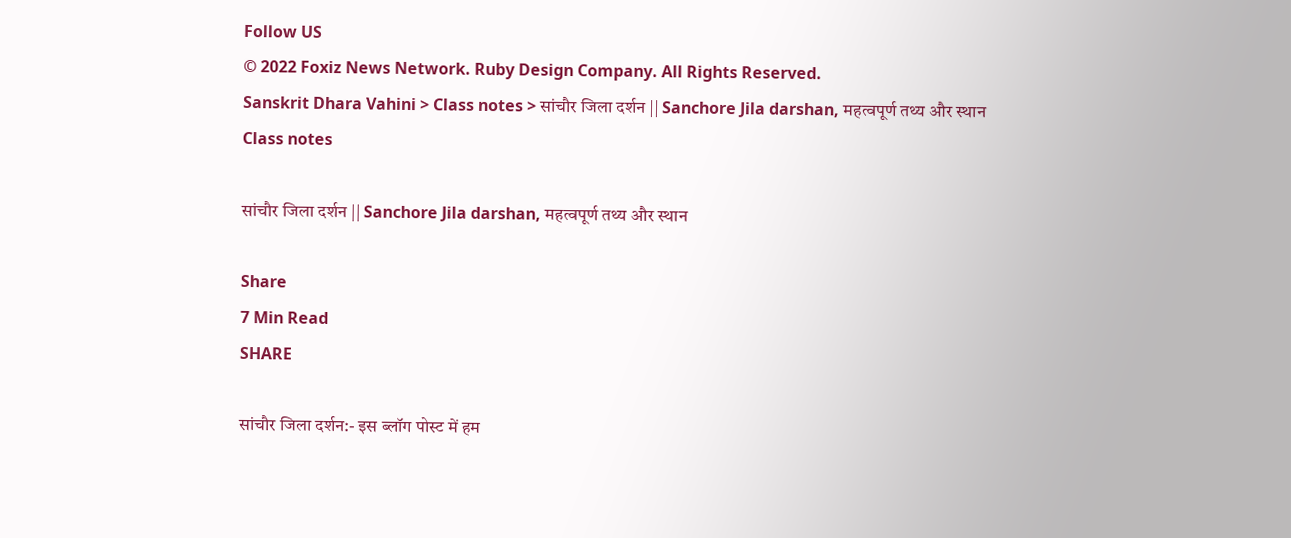Follow US
© 2022 Foxiz News Network. Ruby Design Company. All Rights Reserved.
Sanskrit Dhara Vahini > Class notes > सांचौर जिला दर्शन || Sanchore Jila darshan, महत्वपूर्ण तथ्य और स्थान
Class notes

सांचौर जिला दर्शन || Sanchore Jila darshan, महत्वपूर्ण तथ्य और स्थान

Share
7 Min Read
SHARE

सांचौर जिला दर्शन:- इस ब्लॉग पोस्ट में हम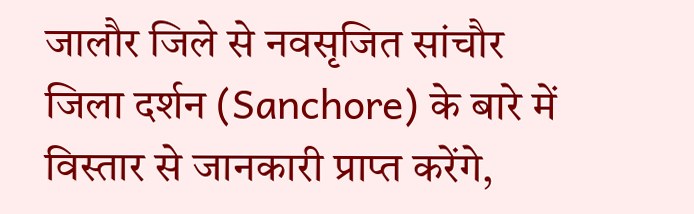जालौर जिले से नवसृजित सांचौर जिला दर्शन (Sanchore) के बारे में विस्तार से जानकारी प्राप्त करेंगे,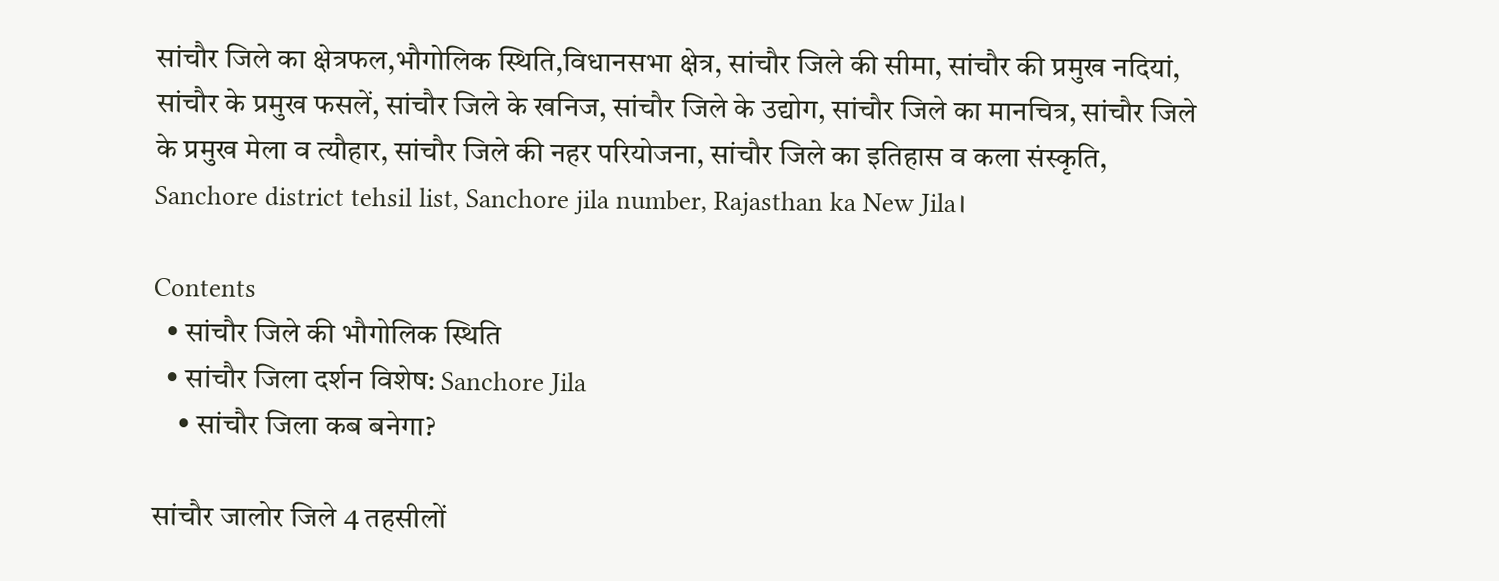सांचौर जिले का क्षेत्रफल,भौगोलिक स्थिति,विधानसभा क्षेत्र, सांचौर जिले की सीमा, सांचौर की प्रमुख नदियां, सांचौर के प्रमुख फसलें, सांचौर जिले के खनिज, सांचौर जिले के उद्योग, सांचौर जिले का मानचित्र, सांचौर जिले के प्रमुख मेला व त्यौहार, सांचौर जिले की नहर परियोजना, सांचौर जिले का इतिहास व कला संस्कृति,  Sanchore district tehsil list, Sanchore jila number, Rajasthan ka New Jila।

Contents
  • सांचौर जिले की भौगोलिक स्थिति
  • सांचौर जिला दर्शन विशेष: Sanchore Jila
    • सांचौर जिला कब बनेगा?

सांचौर जालोर जिले 4 तहसीलों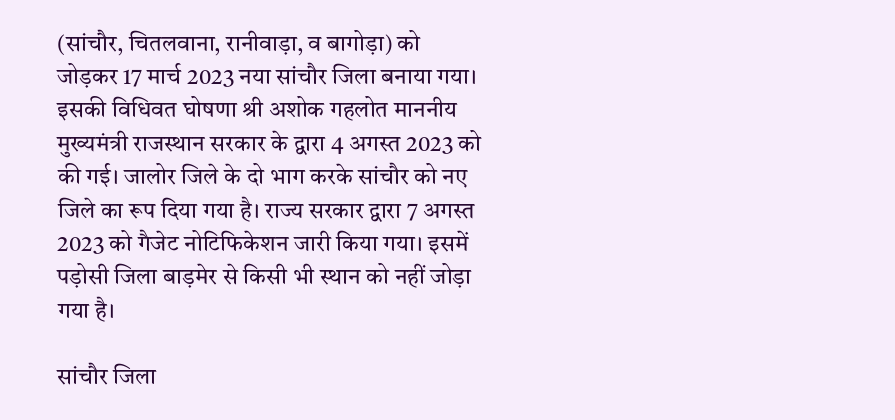(सांचौर, चितलवाना, रानीवाड़ा, व बागोड़ा) को जोड़कर 17 मार्च 2023 नया सांचौर जिला बनाया गया। इसकी विधिवत घोषणा श्री अशोक गहलोत माननीय मुख्यमंत्री राजस्थान सरकार के द्वारा 4 अगस्त 2023 को की गई। जालोर जिले के दो भाग करके सांचौर को नए जिले का रूप दिया गया है। राज्य सरकार द्वारा 7 अगस्त 2023 को गैजेट नोटिफिकेशन जारी किया गया। इसमें पड़ोसी जिला बाड़मेर से किसी भी स्थान को नहीं जोड़ा गया है।

सांचौर जिला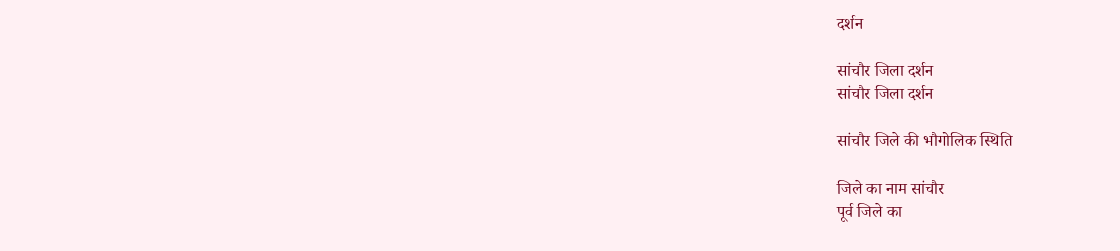दर्शन

सांचौर जिला दर्शन
सांचौर जिला दर्शन

सांचौर जिले की भौगोलिक स्थिति

जिले का नाम सांचौर
पूर्व जिले का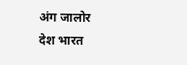अंग जालोर
देश भारत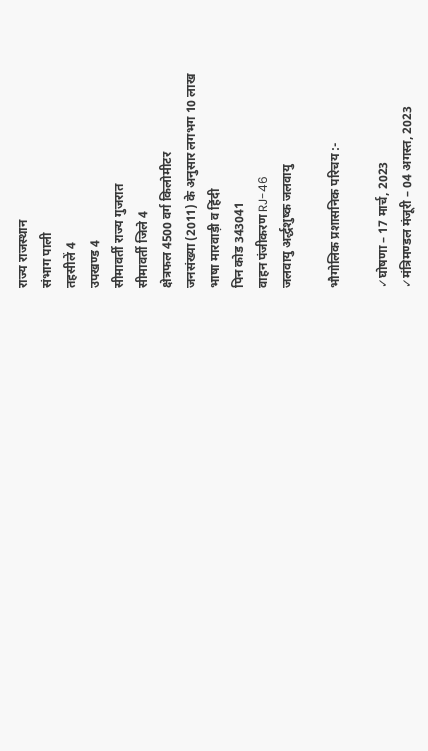राज्य राजस्थान
संभाग पाली
तहसीलें 4
उपखण्ड 4
सीमावर्ती राज्य गुजरात
सीमावर्ती जिले 4
क्षेत्रफल 4500 वर्ग किलोमीटर
जनसंख्या (2011) के अनुसार लगभग 10 लाख
भाषा मारवाड़ी व हिंदी
पिन कोड 343041
वाहन पंजीकरण RJ-46
जलवायु अर्द्धशुष्क जलवायु

भौगोलिक प्रशासनिक परिचय :-

✓घोषणा – 17 मार्च, 2023
✓मंत्रिमण्डल मंजूरी – 04 अगस्त, 2023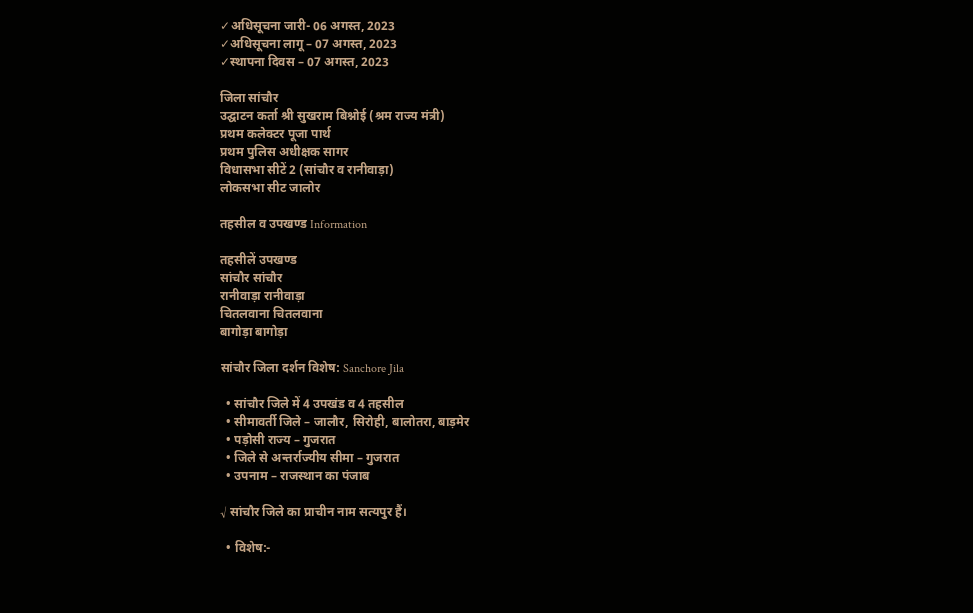✓अधिसूचना जारी- 06 अगस्त, 2023
✓अधिसूचना लागू – 07 अगस्त, 2023
✓स्थापना दिवस – 07 अगस्त, 2023

जिला सांचौर
उद्घाटन कर्ता श्री सुखराम बिश्नोई (श्रम राज्य मंत्री)
प्रथम कलेक्टर पूजा पार्थ
प्रथम पुलिस अधीक्षक सागर
विधासभा सीटें 2 (सांचौर व रानीवाड़ा)
लोकसभा सीट जालोर

तहसील व उपखण्ड Information

तहसीलें उपखण्ड
सांचौर सांचौर
रानीवाड़ा रानीवाड़ा
चितलवाना चितलवाना
बागोड़ा बागोड़ा

सांचौर जिला दर्शन विशेष: Sanchore Jila

  • सांचौर जिले में 4 उपखंड व 4 तहसील
  • सीमावर्ती जिले – जालौर, सिरोही, बालोतरा, बाड़मेर
  • पड़ोसी राज्य – गुजरात
  • जिले से अन्तर्राज्यीय सीमा – गुजरात
  • उपनाम – राजस्थान का पंजाब

√ सांचौर जिले का प्राचीन नाम सत्यपुर हैं।

  • विशेष:-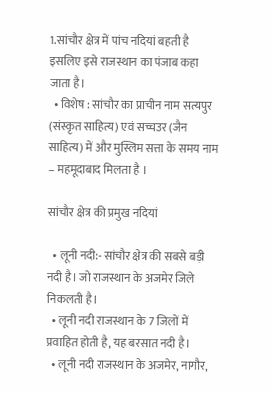1.सांचौर क्षेत्र में पांच नदियां बहती है इसलिए इसे राजस्थान का पंजाब कहा जाता है।
  • विशेष : सांचौर का प्राचीन नाम सत्यपुर (संस्कृत साहित्य) एवं सच्चउर (जैन साहित्य) में और मुस्लिम सत्ता के समय नाम – महमूदाबाद मिलता है ।

सांचौर क्षेत्र की प्रमुख नदियां

  • लूनी नदी:- सांचौर क्षेत्र की सबसे बड़ी नदी है। जो राजस्थान के अजमेर जिले निकलती है।
  • लूनी नदी राजस्थान के 7 जिलों में प्रवाहित होती है, यह बरसात नदी है।
  • लूनी नदी राजस्थान के अजमेर, नागौर,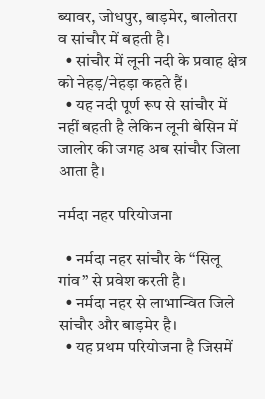ब्यावर, जोधपुर, बाड़मेर, बालोतरा व सांचौर में बहती है।
  • सांचौर में लूनी नदी के प्रवाह क्षेत्र को नेहड़/नेहड़ा कहते हैं।
  • यह नदी पूर्ण रूप से सांचौर में नहीं बहती है लेकिन लूनी बेसिन में जालोर की जगह अब सांचौर जिला आता है।

नर्मदा नहर परियोजना

  • नर्मदा नहर सांचौर के ‘‘सिलू गांव’’ से प्रवेश करती है।
  • नर्मदा नहर से लाभान्वित जिले सांचौर और बाड़मेर है।
  • यह प्रथम परियोजना है जिसमें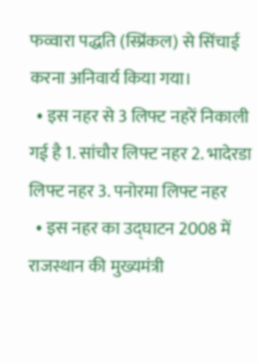फव्वारा पद्धति (स्प्रिंकल) से सिंचाई करना अनिवार्य किया गया।
  • इस नहर से 3 लिफ्ट नहरें निकाली गई है 1. सांचौर लिफ्ट नहर 2. भादेरडा लिफ्ट नहर 3. पनोरमा लिफ्ट नहर
  • इस नहर का उद्घाटन 2008 में राजस्थान की मुख्यमंत्री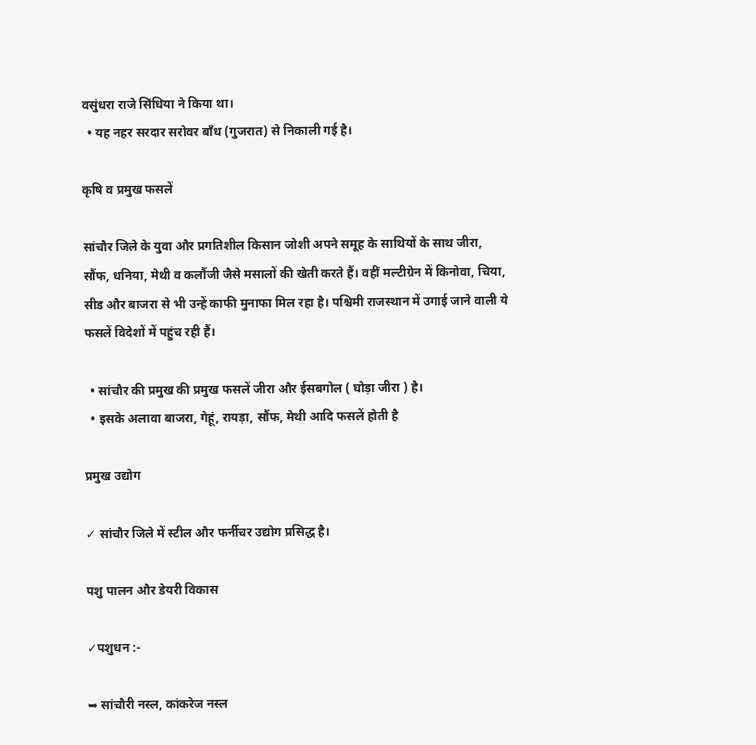वसुंधरा राजे सिंधिया ने किया था।
  • यह नहर सरदार सरोवर बाँध (गुजरात) से निकाली गई है।

कृषि व प्रमुख फसलें

सांचौर जिले के युवा और प्रगतिशील किसान जोशी अपने समूह के साथियों के साथ जीरा, सौंफ, धनिया, मेथी व कलौंजी जैसे मसालों की खेती करते हैं। वहीं मल्टीग्रेन में किनोवा, चिया, सीड और बाजरा से भी उन्हें काफी मुनाफा मिल रहा है। पश्चिमी राजस्थान में उगाई जाने वाली ये फसलें विदेशों में पहुंच रही हैं।

  • सांचौर की प्रमुख की प्रमुख फसलें जीरा और ईसबगोल ( घोड़ा जीरा ) है।
  • इसके अलावा बाजरा, गेहूं, रायड़ा, सौंफ, मेथी आदि फसलें होती है

प्रमुख उद्योग

✓ सांचौर जिले में स्टील और फर्नीचर उद्योग प्रसिद्ध है।

पशु पालन और डेयरी विकास

✓पशुधन :-

➥ सांचौरी नस्ल, कांकरेज नस्ल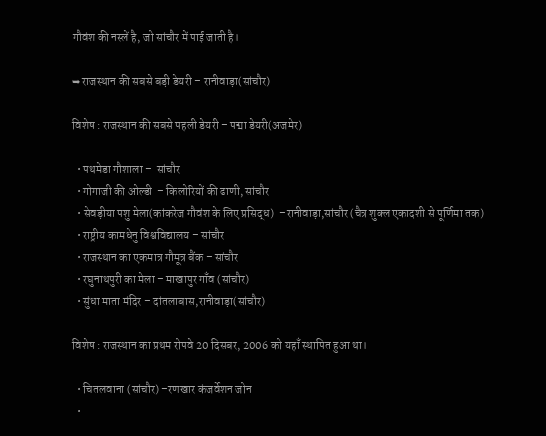गौवंश की नस्लें है, जो सांचौर में पाई जाती है।

➥ राजस्थान की सबसे बड़ी डेयरी – रानीवाड़ा(सांचौर)

विशेष : राजस्थान की सबसे पहली डेयरी – पद्मा डेयरी(अजमेर)

  • पथमेडा गौशाला –  सांचौर
  • गोगाजी की ओल्डी  – किलोरियों की ढाणी, सांचौर
  • सेवड़ीया पशु मेला(कांकरेज गौवंश के लिए प्रसिद्ध)  –रानीवाड़ा,सांचौर (चैत्र शुक्ल एकादशी से पूर्णिमा तक)
  • राष्ट्रीय कामधेनु विश्वविद्यालय – सांचौर
  • राजस्थान का एकमात्र गौमूत्र बैंक – सांचौर
  • रघुनाथपुरी का मेला – माखापुर गाँव (सांचौर)
  • सुंधा माता मंदिर – दांतलाबास,रानीवाड़ा(सांचौर)

विशेष : राजस्थान का प्रथम रोपवे 20 दिसबर, 2006 को यहाँ स्थापित हुआ था।

  • चितलवाना (सांचौर) –रणखार कंजर्वेशन जोन
  •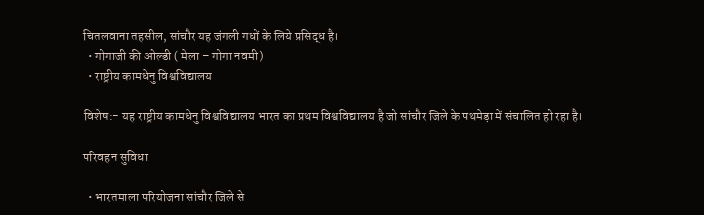चितलवाना तहसील, सांचौर यह जंगली गधों के लिये प्रसिद्ध है।
  • गोगाजी की ओल्डी ( मेला – गोगा नवमी)
  • राष्ट्रीय कामधेनु विश्वविद्यालय

विशेष:- यह राष्ट्रीय कामधेनु विश्वविद्यालय भारत का प्रथम विश्वविद्यालय है जो सांचौर जिले के पथमेड़ा में संचालित हो रहा है।

परिवहन सुविधा

  • भारतमाला परियोजना सांचौर जिले से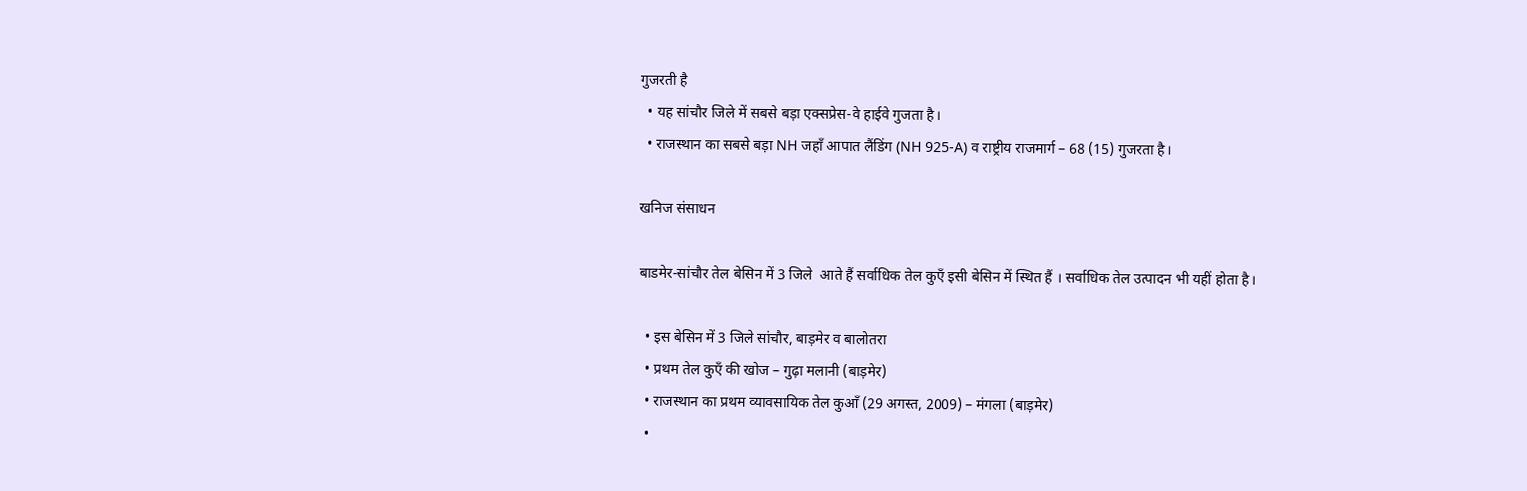गुजरती है
  • यह सांचौर जिले में सबसे बड़ा एक्सप्रेस-वे हाईवे गुजता है।
  • राजस्थान का सबसे बड़ा NH जहाँ आपात लैंडिंग (NH 925-A) व राष्ट्रीय राजमार्ग – 68 (15) गुजरता है।

खनिज संसाधन

बाडमेर-सांचौर तेल बेसिन में 3 जिले  आते हैं सर्वाधिक तेल कुएँ इसी बेसिन में स्थित हैं । सर्वाधिक तेल उत्पादन भी यहीं होता है।

  • इस बेसिन में 3 जिले सांचौर, बाड़मेर व बालोतरा
  • प्रथम तेल कुएँ की खोज – गुढ़ा मलानी (बाड़मेर)
  • राजस्थान का प्रथम व्यावसायिक तेल कुआँ (29 अगस्त, 2009) – मंगला (बाड़मेर)
  •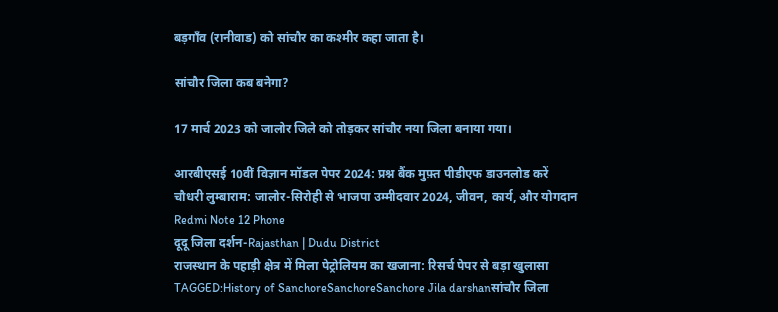बड़गाँव (रानीवाड) को सांचौर का कश्मीर कहा जाता है।

सांचौर जिला कब बनेगा?

17 मार्च 2023 को जालोर जिले को तोड़कर सांचौर नया जिला बनाया गया।

आरबीएसई 10वीं विज्ञान मॉडल पेपर 2024: प्रश्न बैंक मुफ़्त पीडीएफ डाउनलोड करें
चौधरी लुम्बाराम: जालोर-सिरोही से भाजपा उम्मीदवार 2024, जीवन, कार्य, और योगदान
Redmi Note 12 Phone
दूदू जिला दर्शन-Rajasthan | Dudu District
राजस्थान के पहाड़ी क्षेत्र में मिला पेट्रोलियम का खजाना: रिसर्च पेपर से बड़ा खुलासा
TAGGED:History of SanchoreSanchoreSanchore Jila darshanसांचौर जिला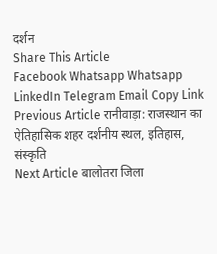दर्शन
Share This Article
Facebook Whatsapp Whatsapp LinkedIn Telegram Email Copy Link
Previous Article रानीवाड़ा: राजस्थान का ऐतिहासिक शहर दर्शनीय स्थल, इतिहास, संस्कृति
Next Article बालोतरा जिला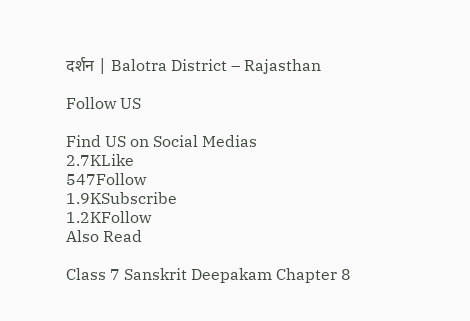दर्शन | Balotra District – Rajasthan

Follow US

Find US on Social Medias
2.7KLike
547Follow
1.9KSubscribe
1.2KFollow
Also Read

Class 7 Sanskrit Deepakam Chapter 8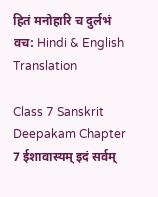हितं मनोहारि च दुर्लभं वच: Hindi & English Translation

Class 7 Sanskrit Deepakam Chapter 7 ईशावास्यम् इदं सर्वम्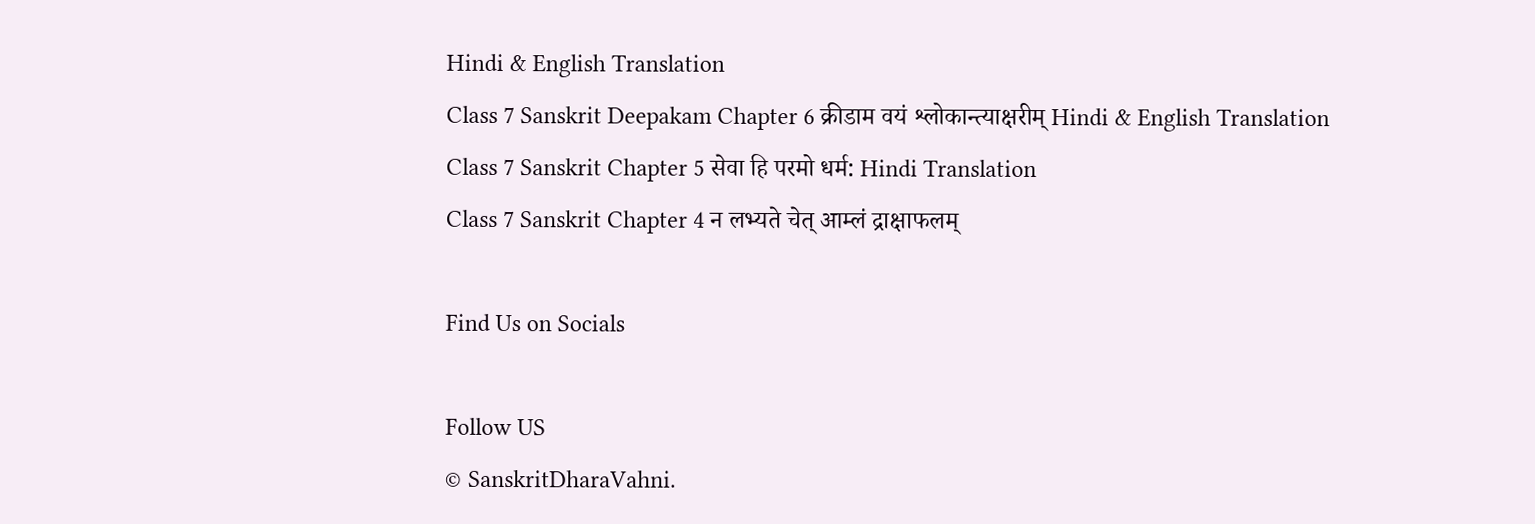Hindi & English Translation
Class 7 Sanskrit Deepakam Chapter 6 क्रीडाम वयं श्लोकान्त्याक्षरीम् Hindi & English Translation
Class 7 Sanskrit Chapter 5 सेवा हि परमो धर्म: Hindi Translation
Class 7 Sanskrit Chapter 4 न लभ्यते चेत् आम्लं द्राक्षाफलम्

Find Us on Socials

Follow US
© SanskritDharaVahni.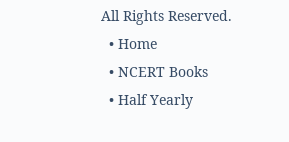All Rights Reserved.
  • Home
  • NCERT Books
  • Half Yearly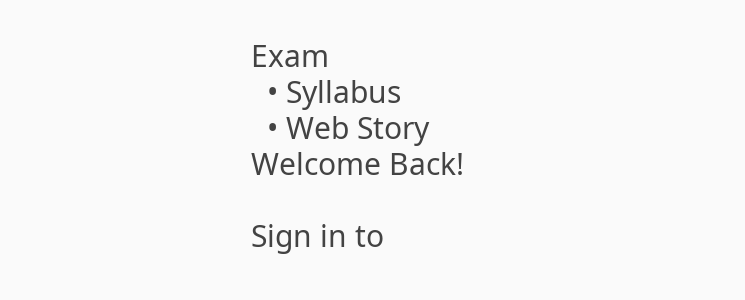Exam
  • Syllabus
  • Web Story
Welcome Back!

Sign in to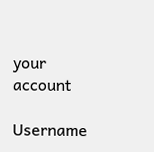your account

Username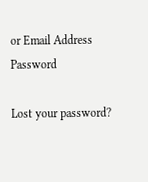or Email Address
Password

Lost your password?